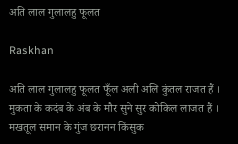अति लाल गुलालहु फूलत

Raskhan

अति लाल गुलालहु फूलत फूँल अली अलि कुंतल राजत हैं ।
मुकता के कदंब के अंब के मौर सुने सुर कोकिल लाजत हैं ।
मखतूल समान के गुंज छरानन किंसुक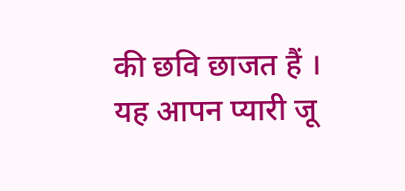की छवि छाजत हैं ।
यह आपन प्यारी जू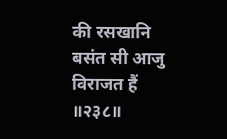की रसखानि बसंत सी आजु विराजत हैं ॥२३८॥